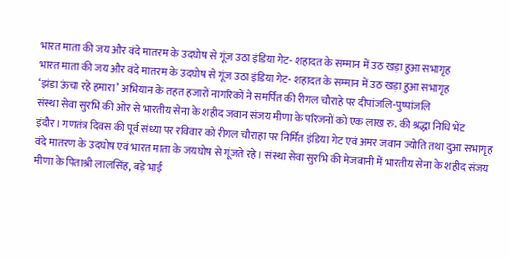भारत माता की जय और वंदे मातरम के उदघोष से गूंज उठा इंडिया गेट- शहादत के सम्मान में उठ खड़ा हुआ सभागृह
भारत माता की जय और वंदे मातरम के उदघोष से गूंज उठा इंडिया गेट- शहादत के सम्मान में उठ खड़ा हुआ सभागृह
‘झंडा ऊंचा रहे हमारा’ अभियान के तहत हजारों नागरिकों ने समर्पित की रीगल चौराहे पर दीपांजलि-पुष्पांजलि
संस्था सेवा सुरभि की ओर से भारतीय सेना के शहीद जवान संजय मीणा के परिजनों को एक लाख रु. की श्रद्धा निधि भेंट
इंदौर। गणतंत्र दिवस की पूर्व संध्या पर रविवार को रीगल चौराहा पर निर्मित इंडिया गेट एवं अमर जवान ज्योति तथा दुआ सभागृह वंदे मातरण के उदघोष एवं भारत माता के जयघोष से गूंजते रहे। संस्था सेवा सुरभि की मेजबानी में भारतीय सेना के शहीद संजय मीणा के पिताश्री लालसिंह, बड़े भाई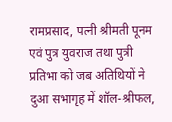रामप्रसाद, पत्नी श्रीमती पूनम एवं पुत्र युवराज तथा पुत्री प्रतिभा को जब अतिथियों ने दुआ सभागृह में शॉल-श्रीफल,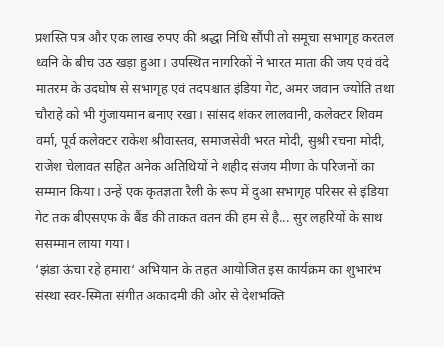प्रशस्ति पत्र और एक लाख रुपए की श्रद्धा निधि सौंपी तो समूचा सभागृह करतल ध्वनि के बीच उठ खड़ा हुआ। उपस्थित नागरिकों ने भारत माता की जय एवं वंदे मातरम के उदघोष से सभागृह एवं तदपश्चात इंडिया गेट, अमर जवान ज्योति तथा चौराहे को भी गुंजायमान बनाए रखा। सांसद शंकर लालवानी, कलेक्टर शिवम वर्मा, पूर्व कलेक्टर राकेश श्रीवास्तव, समाजसेवी भरत मोदी, सुश्री रचना मोदी, राजेश चेलावत सहित अनेक अतिथियों ने शहीद संजय मीणा के परिजनों का सम्मान किया। उन्हें एक कृतज्ञता रैली के रूप में दुआ सभागृह परिसर से इंडिया गेट तक बीएसएफ के बैंड की ताकत वतन की हम से है... सुर लहरियों के साथ ससम्मान लाया गया।
‘झंडा ऊंचा रहे हमारा‘ अभियान के तहत आयोजित इस कार्यक्रम का शुभारंभ संस्था स्वर-स्मिता संगीत अकादमी की ओर से देशभक्ति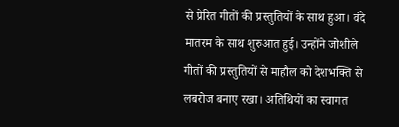से प्रेरित गीतों की प्रस्तुतियों के साथ हुआ। वंदे मातरम के साथ शुरुआत हुई। उन्होंने जोशीले गीतों की प्रस्तुतियों से माहौल को देशभक्ति से लबरोज बनाए रखा। अतिथियों का स्वागत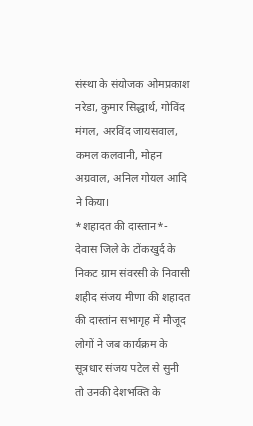संस्था के संयोजक ओमप्रकाश नरेडा, कुमार सिद्धार्थ, गोविंद मंगल, अरविंद जायसवाल, कमल कलवानी, मोहन अग्रवाल, अनिल गोयल आदि ने किया।
*शहादत की दास्तान*- देवास जिले के टोंकखुर्द के निकट ग्राम संवरसी के निवासी शहीद संजय मीणा की शहादत की दास्तांन सभागृह में मौजूद लोगों ने जब कार्यक्रम के सूत्रधार संजय पटेल से सुनी तो उनकी देशभक्ति के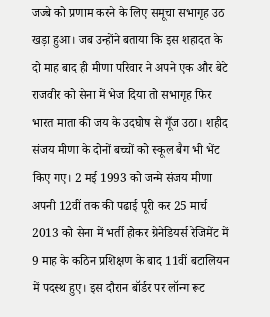जज्बे को प्रणाम करने के लिए समूचा सभागृह उठ खड़ा हुआ। जब उन्होंने बताया कि इस शहादत के दो माह बाद ही मीणा परिवार ने अपने एक और बेटे राजवीर को सेना में भेज दिया तो सभागृह फिर भारत माता की जय के उदघोष से गूँज उठा। शहीद संजय मीणा के दोनों बच्चों को स्कूल बैग भी भेंट किए गए। 2 मई 1993 को जन्मे संजय मीणा अपनी 12वीं तक की पढाई पूरी कर 25 मार्च 2013 को सेना में भर्ती होकर ग्रेनेडियर्स रेजिमेंट में 9 माह के कठिन प्रशिक्षण के बाद 11वीं बटालियन में पदस्थ हुए। इस दौरान बॉर्डर पर लॉन्ग रूट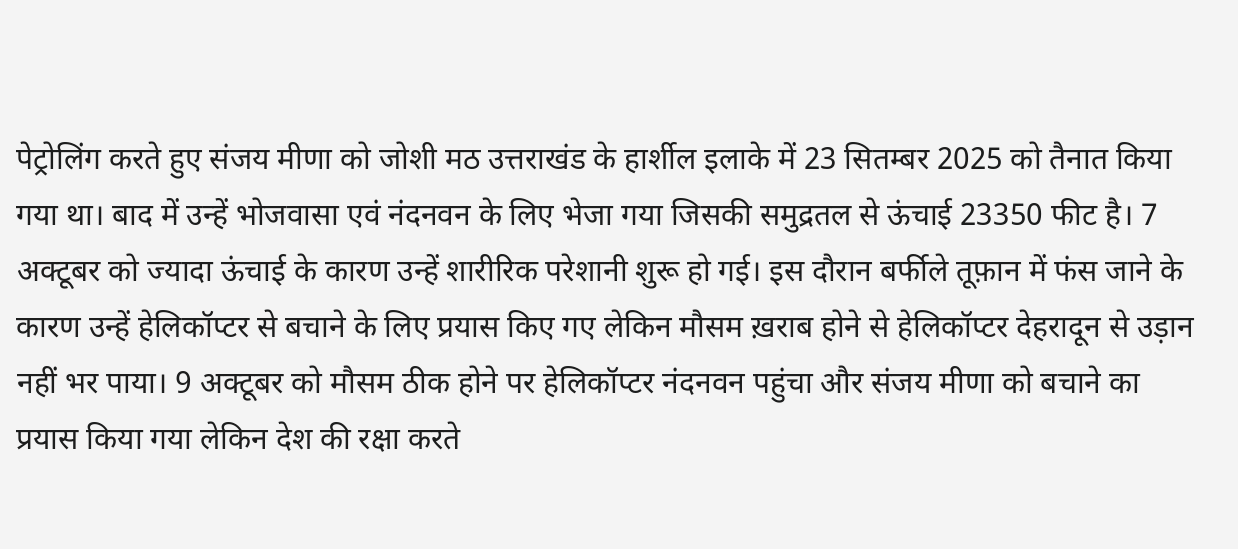पेट्रोलिंग करते हुए संजय मीणा को जोशी मठ उत्तराखंड के हार्शील इलाके में 23 सितम्बर 2025 को तैनात किया गया था। बाद में उन्हें भोजवासा एवं नंदनवन के लिए भेजा गया जिसकी समुद्रतल से ऊंचाई 23350 फीट है। 7 अक्टूबर को ज्यादा ऊंचाई के कारण उन्हें शारीरिक परेशानी शुरू हो गई। इस दौरान बर्फीले तूफ़ान में फंस जाने के कारण उन्हें हेलिकॉप्टर से बचाने के लिए प्रयास किए गए लेकिन मौसम ख़राब होने से हेलिकॉप्टर देहरादून से उड़ान नहीं भर पाया। 9 अक्टूबर को मौसम ठीक होने पर हेलिकॉप्टर नंदनवन पहुंचा और संजय मीणा को बचाने का प्रयास किया गया लेकिन देश की रक्षा करते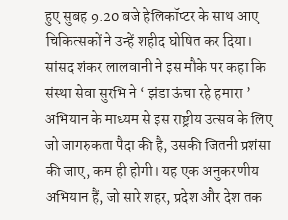हुए सुबह 9.20 बजे हेलिकॉप्टर के साथ आए चिकित्सकों ने उन्हें शहीद घोषित कर दिया।
सांसद शंकर लालवानी ने इस मौके पर कहा कि संस्था सेवा सुरभि ने ‘ झंडा ऊंचा रहे हमारा ’ अभियान के माध्यम से इस राष्ट्रीय उत्सव के लिए जो जागरुकता पैदा की है, उसकी जितनी प्रशंसा की जाए, कम ही होगी। यह एक अनुकरणीय अभियान हैं, जो सारे शहर, प्रदेश और देश तक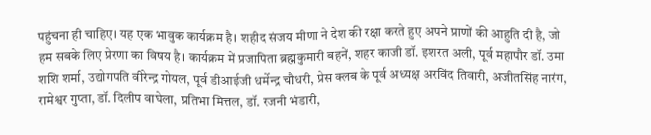पहुंचना ही चाहिए। यह एक भावुक कार्यक्रम है। शहीद संजय मीणा ने देश की रक्षा करते हुए अपने प्राणों की आहुति दी है, जो हम सबके लिए प्रेरणा का विषय है। कार्यक्रम में प्रजापिता ब्रह्मकुमारी बहनें, शहर काजी डॉ. इशरत अली, पूर्व महापौर डॉ. उमा शशि शर्मा, उद्योगपति वीरेन्द्र गोयल, पूर्व डीआईजी धर्मेन्द्र चौधरी, प्रेस क्लब के पूर्व अध्यक्ष अरविंद तिवारी, अजीतसिंह नारंग, रामेश्वर गुप्ता, डॉ. दिलीप वाघेला, प्रतिभा मित्तल, डॉ. रजनी भंडारी,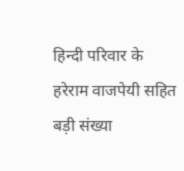हिन्दी परिवार के हरेराम वाजपेयी सहित बड़ी संख्या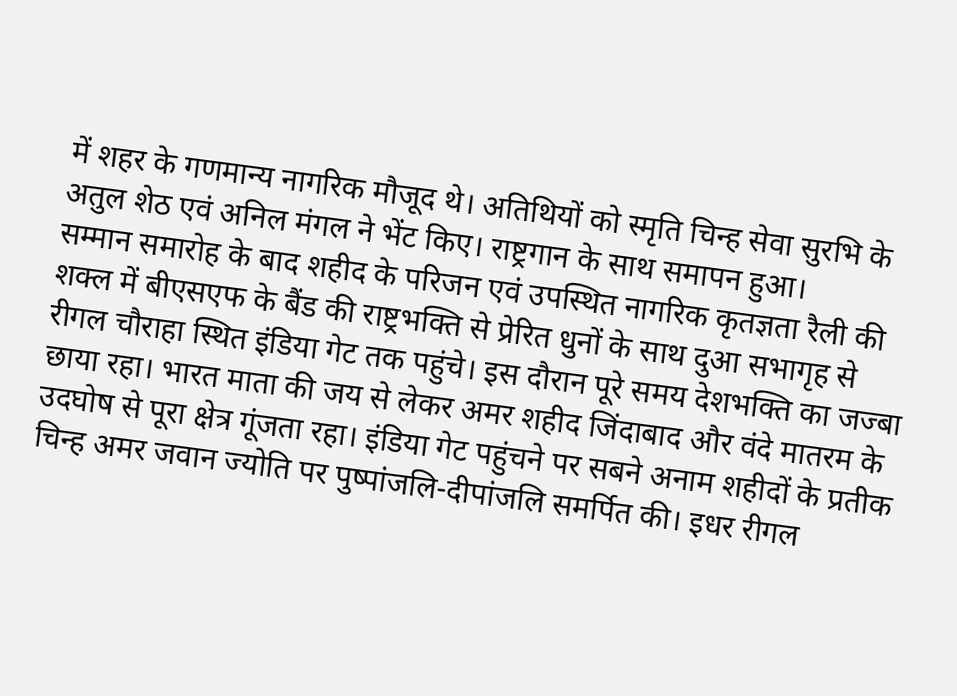में शहर के गणमान्य नागरिक मौजूद थे। अतिथियों को स्मृति चिन्ह सेवा सुरभि के अतुल शेठ एवं अनिल मंगल ने भेंट किए। राष्ट्रगान के साथ समापन हुआ।
सम्मान समारोह के बाद शहीद के परिजन एवं उपस्थित नागरिक कृतज्ञता रैली की शक्ल में बीएसएफ के बैंड की राष्ट्रभक्ति से प्रेरित धुनों के साथ दुआ सभागृह से रीगल चौराहा स्थित इंडिया गेट तक पहुंचे। इस दौरान पूरे समय देशभक्ति का जज्बा छाया रहा। भारत माता की जय से लेकर अमर शहीद जिंदाबाद और वंदे मातरम के उदघोष से पूरा क्षेत्र गूंजता रहा। इंडिया गेट पहुंचने पर सबने अनाम शहीदों के प्रतीक चिन्ह अमर जवान ज्योति पर पुष्पांजलि-दीपांजलि समर्पित की। इधर रीगल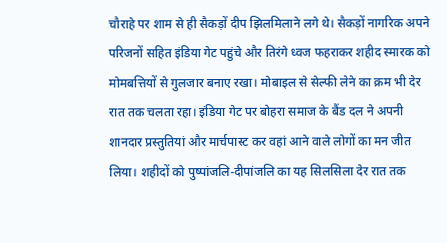चौराहे पर शाम से ही सैकड़ों दीप झिलमिलाने लगे थे। सैकड़ों नागरिक अपने परिजनों सहित इंडिया गेट पहुंचे और तिरंगे ध्वज फहराकर शहीद स्मारक को मोमबत्तियों से गुलजार बनाए रखा। मोबाइल से सेल्फी लेने का क्रम भी देर रात तक चलता रहा। इंडिया गेट पर बोहरा समाज के बैंड दल ने अपनी शानदार प्रस्तुतियां और मार्चपास्ट कर वहां आने वाले लोगों का मन जीत लिया। शहीदों को पुष्पांजलि-दीपांजलि का यह सिलसिला देर रात तक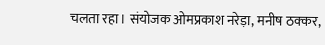चलता रहा। संयोजक ओमप्रकाश नरेड़ा, मनीष ठक्कर,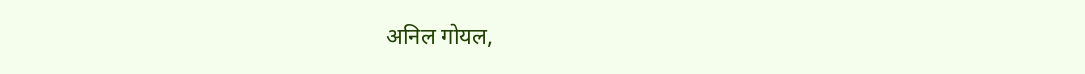अनिल गोयल,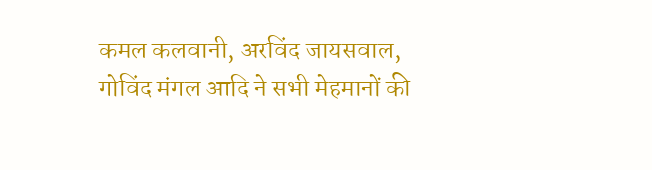कमल कलवानी, अरविंद जायसवाल, गोविंद मंगल आदि ने सभी मेहमानों की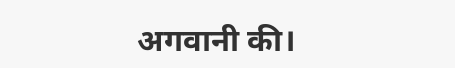अगवानी की।